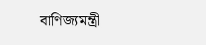বাণিজ্যমন্ত্রী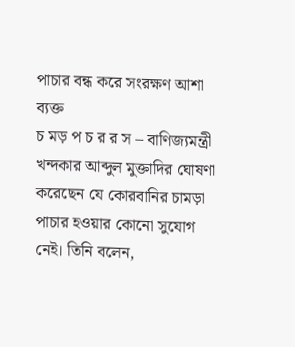পাচার বন্ধ করে সংরক্ষণ আশা ব্যক্ত
চ মড় প চ র র স – বাণিজ্যমন্ত্রী খন্দকার আব্দুল মুক্তাদির ঘোষণা করেছেন যে কোরবানির চামড়া পাচার হওয়ার কোনো সুযোগ নেই। তিনি বলেন,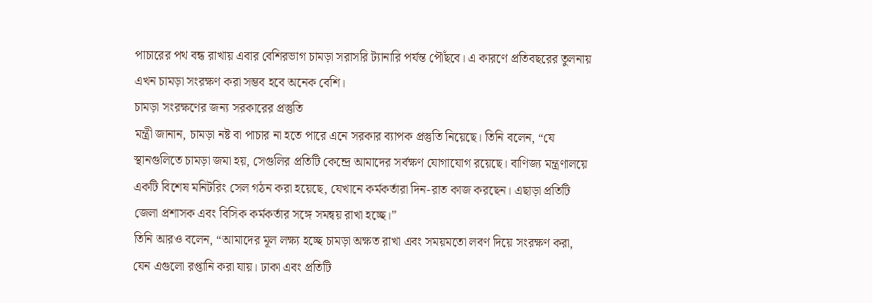পাচারের পথ বন্ধ রাখায় এবার বেশিরভাগ চামড়া সরাসরি ট্যানারি পর্যন্ত পৌঁছবে। এ কারণে প্রতিবছরের তুলনায় এখন চামড়া সংরক্ষণ করা সম্ভব হবে অনেক বেশি।
চামড়া সংরক্ষণের জন্য সরকারের প্রস্তুতি
মন্ত্রী জানান, চামড়া নষ্ট বা পাচার না হতে পারে এনে সরকার ব্যাপক প্রস্তুতি নিয়েছে। তিনি বলেন, “যে স্থানগুলিতে চামড়া জমা হয়, সেগুলির প্রতিটি কেন্দ্রে আমাদের সর্বক্ষণ যোগাযোগ রয়েছে। বাণিজ্য মন্ত্রণালয়ে একটি বিশেষ মনিটরিং সেল গঠন করা হয়েছে, যেখানে কর্মকর্তারা দিন-রাত কাজ করছেন। এছাড়া প্রতিটি জেলা প্রশাসক এবং বিসিক কর্মকর্তার সঙ্গে সমন্বয় রাখা হচ্ছে।”
তিনি আরও বলেন, “আমাদের মূল লক্ষ্য হচ্ছে চামড়া অক্ষত রাখা এবং সময়মতো লবণ দিয়ে সংরক্ষণ করা, যেন এগুলো রপ্তানি করা যায়। ঢাকা এবং প্রতিটি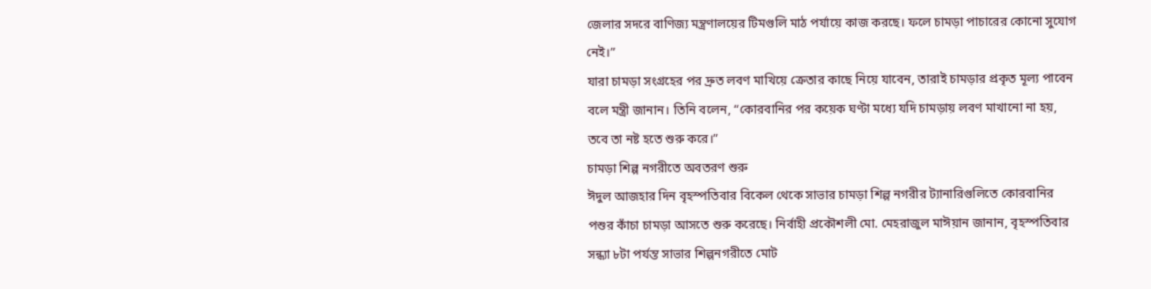জেলার সদরে বাণিজ্য মন্ত্রণালয়ের টিমগুলি মাঠ পর্যায়ে কাজ করছে। ফলে চামড়া পাচারের কোনো সুযোগ নেই।”
যারা চামড়া সংগ্রহের পর দ্রুত লবণ মাখিয়ে ক্রেতার কাছে নিয়ে যাবেন, তারাই চামড়ার প্রকৃত মূল্য পাবেন বলে মন্ত্রী জানান। তিনি বলেন, “কোরবানির পর কয়েক ঘণ্টা মধ্যে যদি চামড়ায় লবণ মাখানো না হয়, তবে তা নষ্ট হতে শুরু করে।”
চামড়া শিল্প নগরীতে অবতরণ শুরু
ঈদুল আজহার দিন বৃহস্পতিবার বিকেল থেকে সাভার চামড়া শিল্প নগরীর ট্যানারিগুলিতে কোরবানির পশুর কাঁচা চামড়া আসতে শুরু করেছে। নির্বাহী প্রকৌশলী মো. মেহরাজুল মাঈয়ান জানান, বৃহস্পতিবার সন্ধ্যা ৮টা পর্যন্ত সাভার শিল্পনগরীতে মোট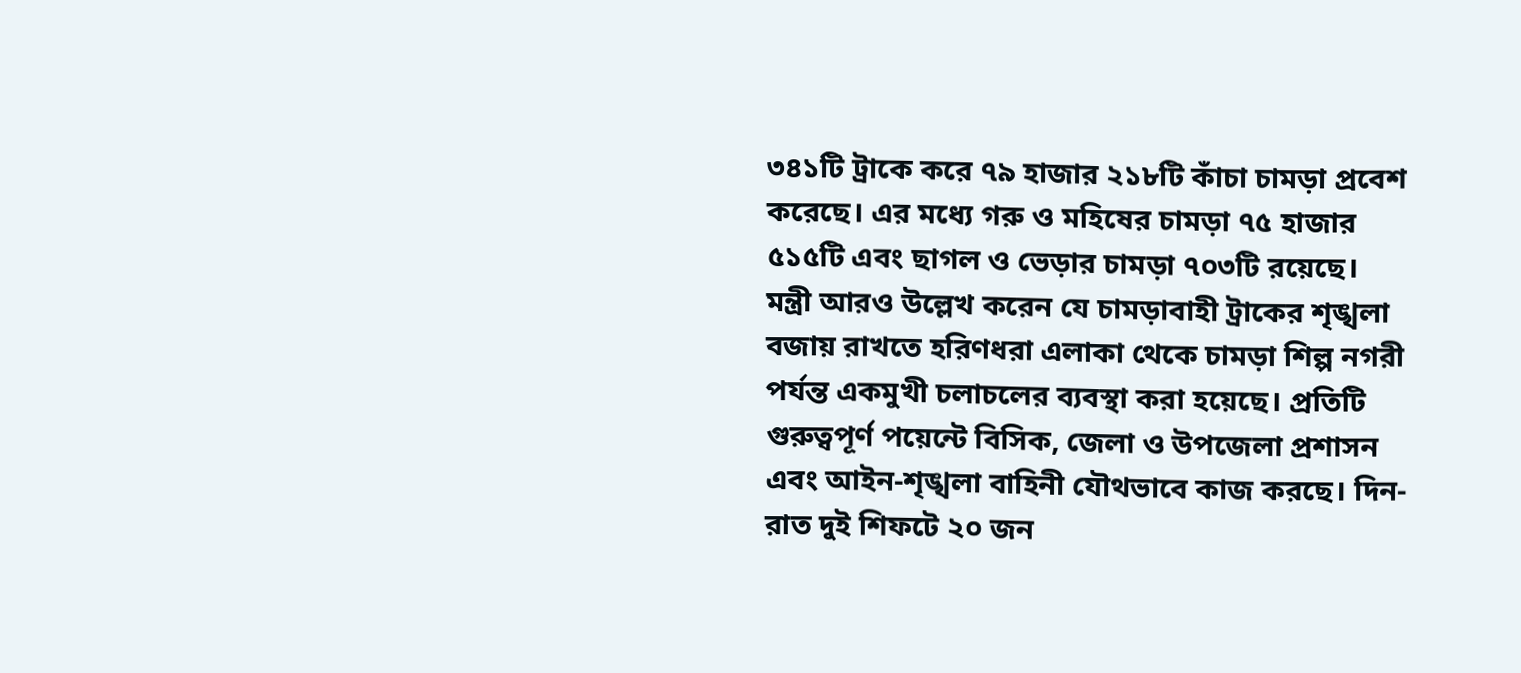৩৪১টি ট্রাকে করে ৭৯ হাজার ২১৮টি কাঁচা চামড়া প্রবেশ করেছে। এর মধ্যে গরু ও মহিষের চামড়া ৭৫ হাজার ৫১৫টি এবং ছাগল ও ভেড়ার চামড়া ৭০৩টি রয়েছে।
মন্ত্রী আরও উল্লেখ করেন যে চামড়াবাহী ট্রাকের শৃঙ্খলা বজায় রাখতে হরিণধরা এলাকা থেকে চামড়া শিল্প নগরী পর্যন্ত একমুখী চলাচলের ব্যবস্থা করা হয়েছে। প্রতিটি গুরুত্বপূর্ণ পয়েন্টে বিসিক, জেলা ও উপজেলা প্রশাসন এবং আইন-শৃঙ্খলা বাহিনী যৌথভাবে কাজ করছে। দিন-রাত দুই শিফটে ২০ জন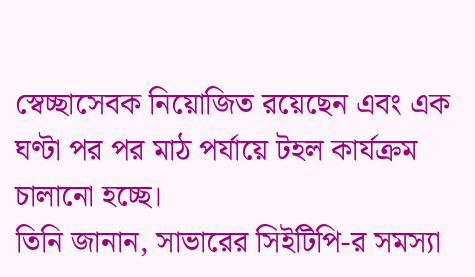স্বেচ্ছাসেবক নিয়োজিত রয়েছেন এবং এক ঘণ্টা পর পর মাঠ পর্যায়ে টহল কার্যক্রম চালানো হচ্ছে।
তিনি জানান, সাভারের সিইটিপি-র সমস্যা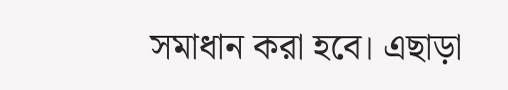সমাধান করা হবে। এছাড়া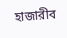হাজারীব